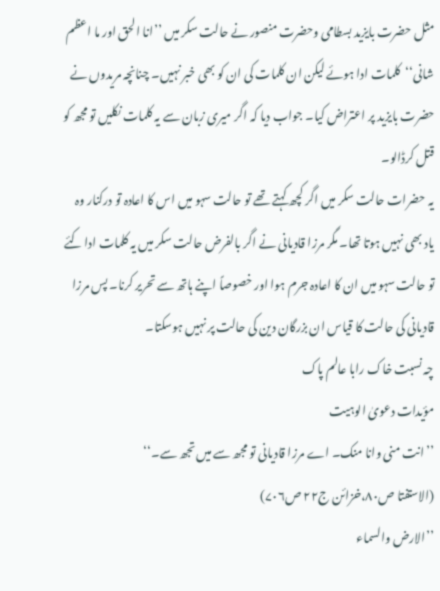مثل حضرت بایزید بسطامی وحضرت منصور نے حالت سکر میں ’’انا الحق اور ما اعظم شانی‘‘کلمات ادا ہوئے لیکن ان کلمات کی ان کو بھی خبر نہیں۔ چنانچہ مریدوں نے حضرت بایزید پر اعتراض کیا۔ جواب دیا کہ اگر میری زبان سے یہ کلمات نکلیں تو مجھ کو قتل کرڈالو۔
یہ حضرات حالت سکر میں اگر کچھ کہتے تھے تو حالت سہو میں اس کا اعادہ تو درکنار وہ یاد بھی نہیں ہوتا تھا۔ مگر مرزا قادیانی نے اگر بالفرض حالت سکر میں یہ کلمات ادا کئے تو حالت سہو میں ان کا اعادہ جرم ہوا اور خصوصاً اپنے ہاتھ سے تحریر کرنا۔ پس مرزا قادیانی کی حالت کا قیاس ان بزرگان دین کی حالت پر نہیں ہوسکتا۔
چہ نسبت خاک رابا عالم پاک
مؤیدات دعویٰ الوہیت
’’انت منی وانا منک۔ اے مرزا قادیانی تو مجھ سے میں تجھ سے۔‘‘
(الاستفتا ص۸۰،خزائن ج۲۲ ص۷۰۶)
’’الارض والسماء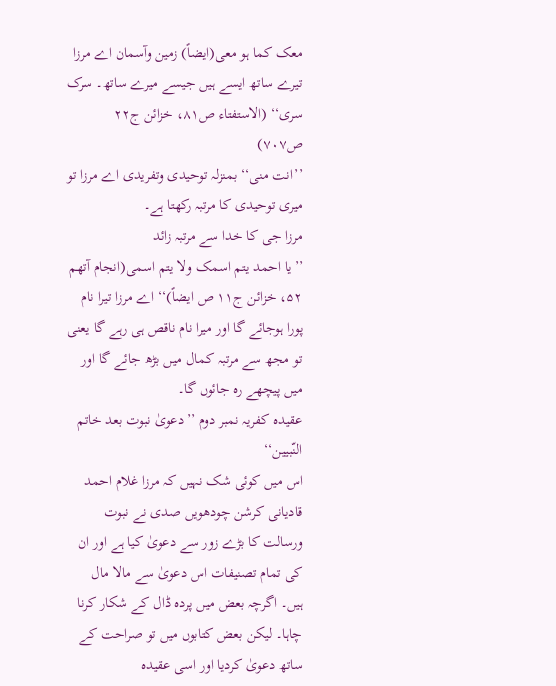معک کما ہو معی(ایضاً) زمین وآسمان اے مرزا تیرے ساتھ ایسے ہیں جیسے میرے ساتھ۔ سرک سری‘‘ (الاستفتاء ص۸۱، خزائن ج۲۲ ص۷۰۷)
’’انت منی‘‘ بمنزلہ توحیدی وتفریدی اے مرزا تو میری توحیدی کا مرتبہ رکھتا ہے۔
مرزا جی کا خدا سے مرتبہ زائد
’’یا احمد یتم اسمک ولا یتم اسمی(انجام آتھم ۵۲، خزائن ج۱۱ ص ایضاً)‘‘ اے مرزا تیرا نام پورا ہوجائے گا اور میرا نام ناقص ہی رہے گا یعنی تو مجھ سے مرتبہ کمال میں بڑھ جائے گا اور میں پیچھے رہ جائوں گا۔
عقیدہ کفریہ نمبر دوم ’’دعویٰ نبوت بعد خاتم النّبیین‘‘
اس میں کوئی شک نہیں کہ مرزا غلام احمد قادیانی کرشن چودھویں صدی نے نبوت ورسالت کا بڑے زور سے دعویٰ کیا ہے اور ان کی تمام تصنیفات اس دعویٰ سے مالا مال ہیں۔ اگرچہ بعض میں پردہ ڈال کے شکار کرنا چاہا۔ لیکن بعض کتابوں میں تو صراحت کے ساتھ دعویٰ کردیا اور اسی عقیدہ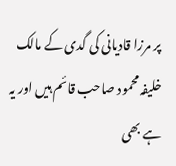پر مرزا قادیانی کی گدی کے مالک خلیفہ محمود صاحب قائم ہیں اور یہ ہے بھی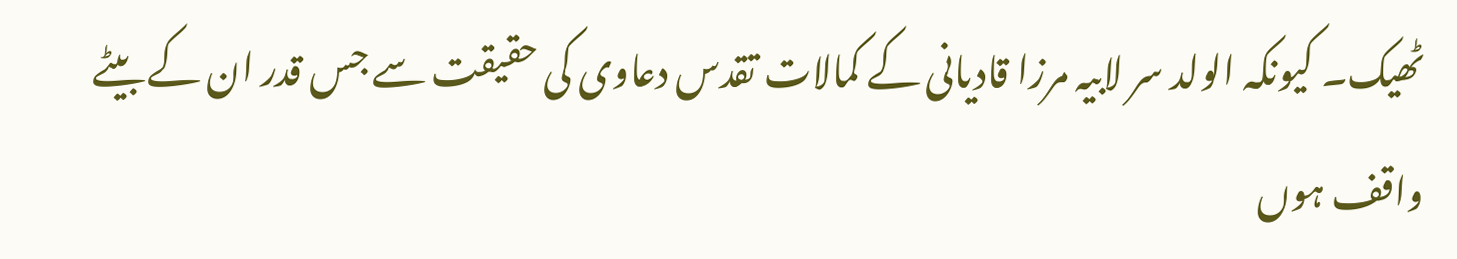ٹھیک۔ کیونکہ الولد سر لابیہ مرزا قادیانی کے کمالات تقدس دعاوی کی حقیقت سے جس قدر ان کے بیٹے واقف ہوں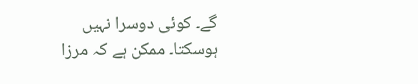گے۔ کوئی دوسرا نہیں ہوسکتا۔ ممکن ہے کہ مرزا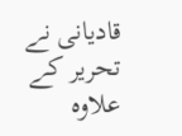قادیانی نے تحریر کے علاوہ